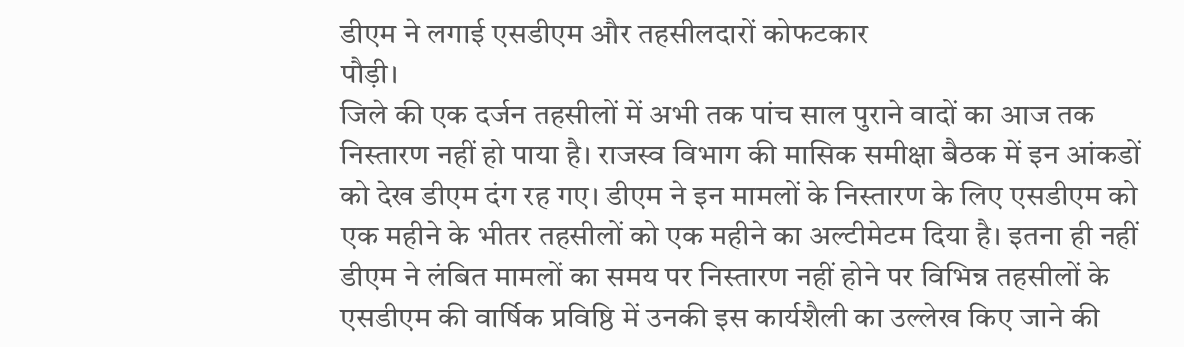डीएम ने लगाई एसडीएम और तहसीलदारों कोफटकार
पौड़ी।
जिले की एक दर्जन तहसीलों में अभी तक पांच साल पुराने वादों का आज तक निस्तारण नहीं हो पाया है। राजस्व विभाग की मासिक समीक्षा बैठक में इन आंकडों को देख डीएम दंग रह गए। डीएम ने इन मामलों के निस्तारण के लिए एसडीएम को एक महीने के भीतर तहसीलों को एक महीने का अल्टीमेटम दिया है। इतना ही नहीं डीएम ने लंबित मामलों का समय पर निस्तारण नहीं होने पर विभिन्न तहसीलों के एसडीएम की वार्षिक प्रविष्ठि में उनकी इस कार्यशैली का उल्लेख किए जाने की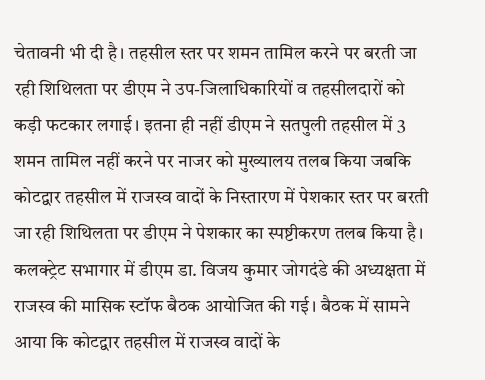चेतावनी भी दी है। तहसील स्तर पर शमन तामिल करने पर बरती जा रही शिथिलता पर डीएम ने उप-जिलाधिकारियों व तहसीलदारों को कड़ी फटकार लगाई। इतना ही नहीं डीएम ने सतपुली तहसील में 3 शमन तामिल नहीं करने पर नाजर को मुख्यालय तलब किया जबकि कोटद्वार तहसील में राजस्व वादों के निस्तारण में पेशकार स्तर पर बरती जा रही शिथिलता पर डीएम ने पेशकार का स्पष्टीकरण तलब किया है। कलक्ट्रेट सभागार में डीएम डा. विजय कुमार जोगदंडे की अध्यक्षता में राजस्व की मासिक स्टॉफ बैठक आयोजित की गई। बैठक में सामने आया कि कोटद्वार तहसील में राजस्व वादों के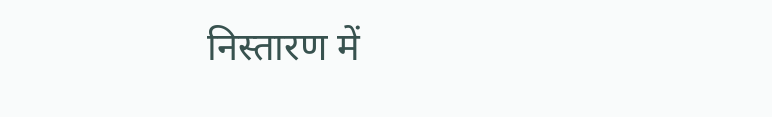निस्तारण में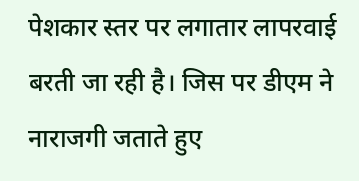पेशकार स्तर पर लगातार लापरवाई बरती जा रही है। जिस पर डीएम ने नाराजगी जताते हुए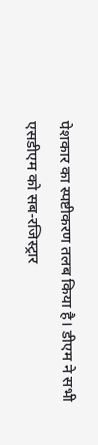पेशकार का स्पष्टीकरण तलब किया है। डीएम ने सभी एसडीएम को सब-रजिस्ट्रार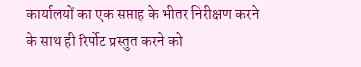कार्यालयों का एक सप्ताह के भीतर निरीक्षण करने के साथ ही रिर्पोट प्रस्तुत करने को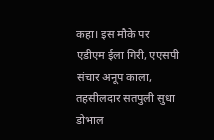कहा। इस मौके पर एडीएम ईला गिरी, एएसपी संचार अनूप काला, तहसीलदार सतपुली सुधा डोभाल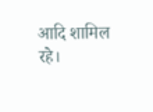आदि शामिल रहे।